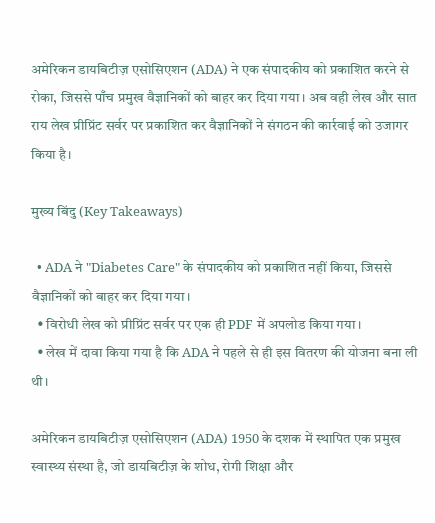अमेरिकन डायबिटीज़ एसोसिएशन (ADA) ने एक संपादकीय को प्रकाशित करने से रोका, जिससे पाँच प्रमुख वैज्ञानिकों को बाहर कर दिया गया। अब वही लेख और सात राय लेख प्रीप्रिंट सर्वर पर प्रकाशित कर वैज्ञानिकों ने संगठन की कार्रवाई को उजागर किया है।

मुख्य बिंदु (Key Takeaways)

  • ADA ने "Diabetes Care" के संपादकीय को प्रकाशित नहीं किया, जिससे वैज्ञानिकों को बाहर कर दिया गया।
  • विरोधी लेख को प्रीप्रिंट सर्वर पर एक ही PDF में अपलोड किया गया।
  • लेख में दावा किया गया है कि ADA ने पहले से ही इस वितरण की योजना बना ली थी।

अमेरिकन डायबिटीज़ एसोसिएशन (ADA) 1950 के दशक में स्थापित एक प्रमुख स्वास्थ्य संस्था है, जो डायबिटीज़ के शोध, रोगी शिक्षा और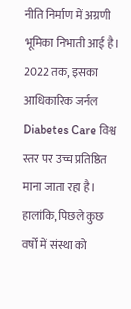नीति निर्माण में अग्रणी भूमिका निभाती आई है। 2022 तक, इसका आधिकारिक जर्नल Diabetes Care विश्व स्तर पर उच्च प्रतिष्ठित माना जाता रहा है। हालांकि, पिछले कुछ वर्षों में संस्था को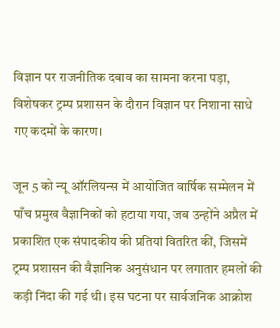विज्ञान पर राजनीतिक दबाव का सामना करना पड़ा, विशेषकर ट्रम्प प्रशासन के दौरान विज्ञान पर निशाना साधे गए कदमों के कारण।

जून 5 को न्यू ऑरलियन्स में आयोजित वार्षिक सम्मेलन में पाँच प्रमुख वैज्ञानिकों को हटाया गया, जब उन्होंने अप्रैल में प्रकाशित एक संपादकीय की प्रतियां वितरित कीं, जिसमें ट्रम्प प्रशासन की वैज्ञानिक अनुसंधान पर लगातार हमलों की कड़ी निंदा की गई थी। इस घटना पर सार्वजनिक आक्रोश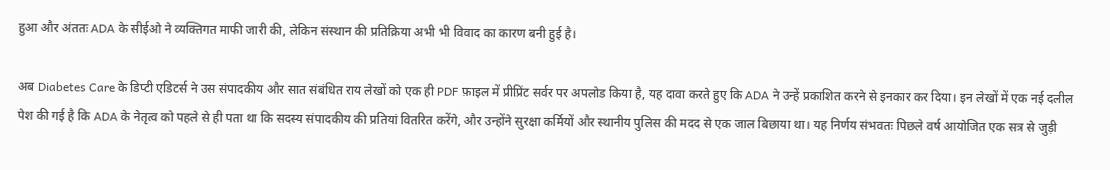हुआ और अंततः ADA के सीईओ ने व्यक्तिगत माफी जारी की, लेकिन संस्थान की प्रतिक्रिया अभी भी विवाद का कारण बनी हुई है।

अब Diabetes Care के डिप्टी एडिटर्स ने उस संपादकीय और सात संबंधित राय लेखों को एक ही PDF फ़ाइल में प्रीप्रिंट सर्वर पर अपलोड किया है, यह दावा करते हुए कि ADA ने उन्हें प्रकाशित करने से इनकार कर दिया। इन लेखों में एक नई दलील पेश की गई है कि ADA के नेतृत्व को पहले से ही पता था कि सदस्य संपादकीय की प्रतियां वितरित करेंगे, और उन्होंने सुरक्षा कर्मियों और स्थानीय पुलिस की मदद से एक जाल बिछाया था। यह निर्णय संभवतः पिछले वर्ष आयोजित एक सत्र से जुड़ी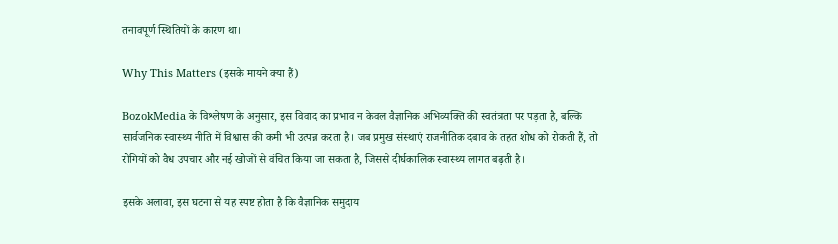तनावपूर्ण स्थितियों के कारण था।

Why This Matters (इसके मायने क्या हैं)

BozokMedia के विश्लेषण के अनुसार, इस विवाद का प्रभाव न केवल वैज्ञानिक अभिव्यक्ति की स्वतंत्रता पर पड़ता है, बल्कि सार्वजनिक स्वास्थ्य नीति में विश्वास की कमी भी उत्पन्न करता है। जब प्रमुख संस्थाएं राजनीतिक दबाव के तहत शोध को रोकती हैं, तो रोगियों को वैध उपचार और नई खोजों से वंचित किया जा सकता है, जिससे दीर्घकालिक स्वास्थ्य लागत बढ़ती है।

इसके अलावा, इस घटना से यह स्पष्ट होता है कि वैज्ञानिक समुदाय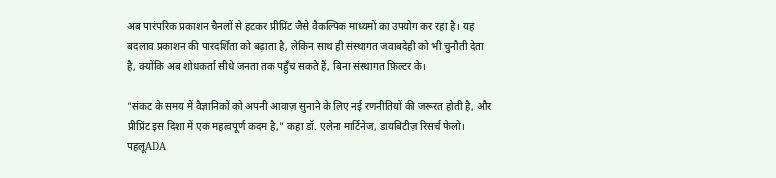अब पारंपरिक प्रकाशन चैनलों से हटकर प्रीप्रिंट जैसे वैकल्पिक माध्यमों का उपयोग कर रहा है। यह बदलाव प्रकाशन की पारदर्शिता को बढ़ाता है, लेकिन साथ ही संस्थागत जवाबदेही को भी चुनौती देता है, क्योंकि अब शोधकर्ता सीधे जनता तक पहुँच सकते हैं, बिना संस्थागत फ़िल्टर के।

"संकट के समय में वैज्ञानिकों को अपनी आवाज़ सुनाने के लिए नई रणनीतियों की जरूरत होती है, और प्रीप्रिंट इस दिशा में एक महत्वपूर्ण कदम है," कहा डॉ. एलेना मार्टिनेज, डायबिटीज़ रिसर्च फेलो।
पहलूADA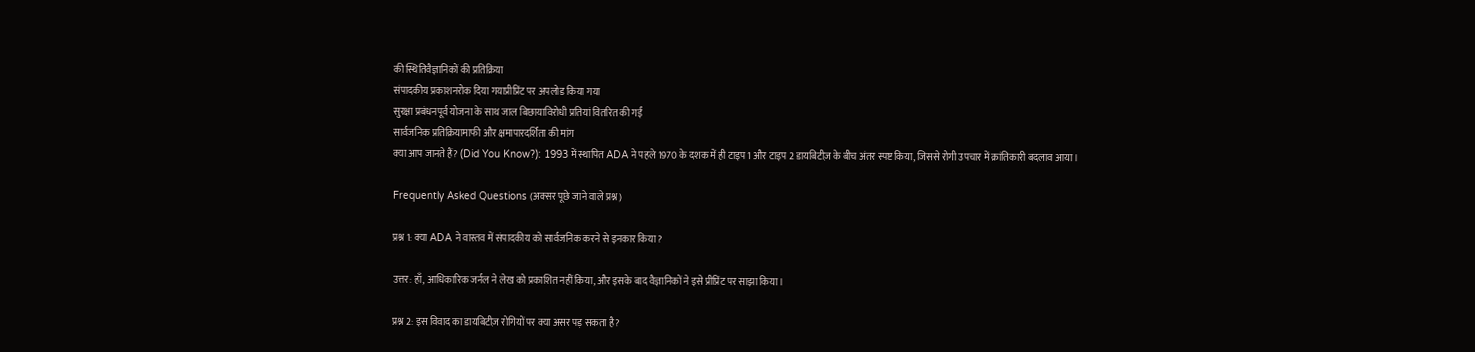की स्थितिवैज्ञानिकों की प्रतिक्रिया
संपादकीय प्रकाशनरोक दिया गयाप्रीप्रिंट पर अपलोड किया गया
सुरक्षा प्रबंधनपूर्व योजना के साथ जाल बिछायाविरोधी प्रतियां वितरित की गईं
सार्वजनिक प्रतिक्रियामाफी और क्षमापारदर्शिता की मांग
क्या आप जानते हैं? (Did You Know?): 1993 में स्थापित ADA ने पहले 1970 के दशक में ही टाइप 1 और टाइप 2 डायबिटीज़ के बीच अंतर स्पष्ट किया, जिससे रोगी उपचार में क्रांतिकारी बदलाव आया।

Frequently Asked Questions (अक्सर पूछे जाने वाले प्रश्न)

प्रश्न 1: क्या ADA ने वास्तव में संपादकीय को सार्वजनिक करने से इनकार किया?

उत्तर: हाँ, आधिकारिक जर्नल ने लेख को प्रकाशित नहीं किया, और इसके बाद वैज्ञानिकों ने इसे प्रीप्रिंट पर साझा किया।

प्रश्न 2: इस विवाद का डायबिटीज़ रोगियों पर क्या असर पड़ सकता है?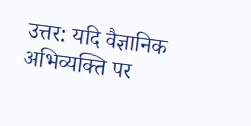उत्तर: यदि वैज्ञानिक अभिव्यक्ति पर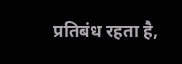प्रतिबंध रहता है,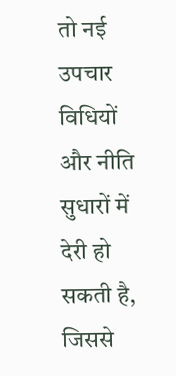तो नई उपचार विधियों और नीति सुधारों में देरी हो सकती है, जिससे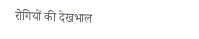रोगियों की देखभाल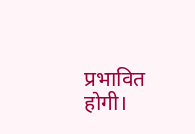प्रभावित होगी।